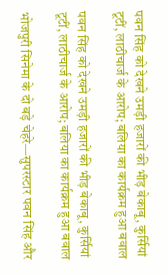पवन सिंह को देखने उमड़ी हजारों की भीड़ बेकाबू, कुर्सियां टूटीं, लाठीचार्ज के आरोप; बलिया का कार्यक्रम हुआ बवाल

पवन सिंह को देखने उमड़ी हजारों की भीड़ बेकाबू, कुर्सियां टूटीं, लाठीचार्ज के आरोप; बलिया का कार्यक्रम हुआ बवाल

भोजपुरी सिनेमा के दो बड़े चेहरे—सुपरस्टार पवन सिंह और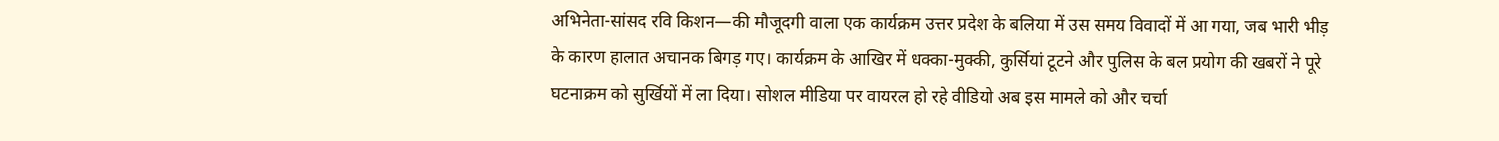अभिनेता-सांसद रवि किशन—की मौजूदगी वाला एक कार्यक्रम उत्तर प्रदेश के बलिया में उस समय विवादों में आ गया, जब भारी भीड़ के कारण हालात अचानक बिगड़ गए। कार्यक्रम के आखिर में धक्का-मुक्की, कुर्सियां टूटने और पुलिस के बल प्रयोग की खबरों ने पूरे घटनाक्रम को सुर्खियों में ला दिया। सोशल मीडिया पर वायरल हो रहे वीडियो अब इस मामले को और चर्चा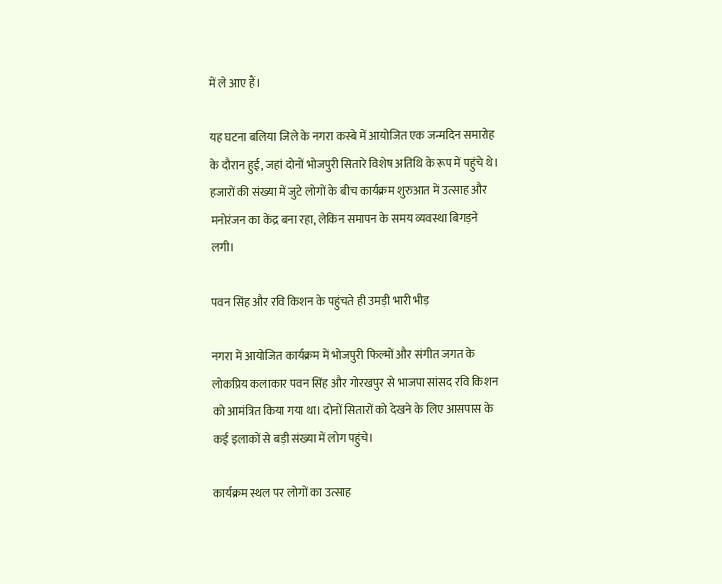में ले आए हैं।

यह घटना बलिया जिले के नगरा कस्बे में आयोजित एक जन्मदिन समारोह के दौरान हुई, जहां दोनों भोजपुरी सितारे विशेष अतिथि के रूप में पहुंचे थे। हजारों की संख्या में जुटे लोगों के बीच कार्यक्रम शुरुआत में उत्साह और मनोरंजन का केंद्र बना रहा, लेकिन समापन के समय व्यवस्था बिगड़ने लगी।

पवन सिंह और रवि किशन के पहुंचते ही उमड़ी भारी भीड़

नगरा में आयोजित कार्यक्रम में भोजपुरी फिल्मों और संगीत जगत के लोकप्रिय कलाकार पवन सिंह और गोरखपुर से भाजपा सांसद रवि किशन को आमंत्रित किया गया था। दोनों सितारों को देखने के लिए आसपास के कई इलाकों से बड़ी संख्या में लोग पहुंचे।

कार्यक्रम स्थल पर लोगों का उत्साह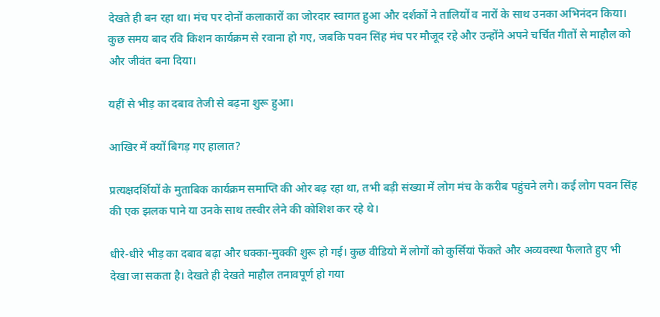देखते ही बन रहा था। मंच पर दोनों कलाकारों का जोरदार स्वागत हुआ और दर्शकों ने तालियों व नारों के साथ उनका अभिनंदन किया। कुछ समय बाद रवि किशन कार्यक्रम से रवाना हो गए, जबकि पवन सिंह मंच पर मौजूद रहे और उन्होंने अपने चर्चित गीतों से माहौल को और जीवंत बना दिया।

यहीं से भीड़ का दबाव तेजी से बढ़ना शुरू हुआ।

आखिर में क्यों बिगड़ गए हालात?

प्रत्यक्षदर्शियों के मुताबिक कार्यक्रम समाप्ति की ओर बढ़ रहा था, तभी बड़ी संख्या में लोग मंच के करीब पहुंचने लगे। कई लोग पवन सिंह की एक झलक पाने या उनके साथ तस्वीर लेने की कोशिश कर रहे थे।

धीरे-धीरे भीड़ का दबाव बढ़ा और धक्का-मुक्की शुरू हो गई। कुछ वीडियो में लोगों को कुर्सियां फेंकते और अव्यवस्था फैलाते हुए भी देखा जा सकता है। देखते ही देखते माहौल तनावपूर्ण हो गया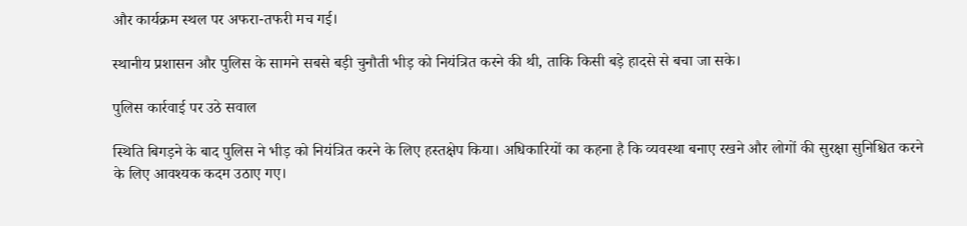और कार्यक्रम स्थल पर अफरा-तफरी मच गई।

स्थानीय प्रशासन और पुलिस के सामने सबसे बड़ी चुनौती भीड़ को नियंत्रित करने की थी, ताकि किसी बड़े हादसे से बचा जा सके।

पुलिस कार्रवाई पर उठे सवाल

स्थिति बिगड़ने के बाद पुलिस ने भीड़ को नियंत्रित करने के लिए हस्तक्षेप किया। अधिकारियों का कहना है कि व्यवस्था बनाए रखने और लोगों की सुरक्षा सुनिश्चित करने के लिए आवश्यक कदम उठाए गए।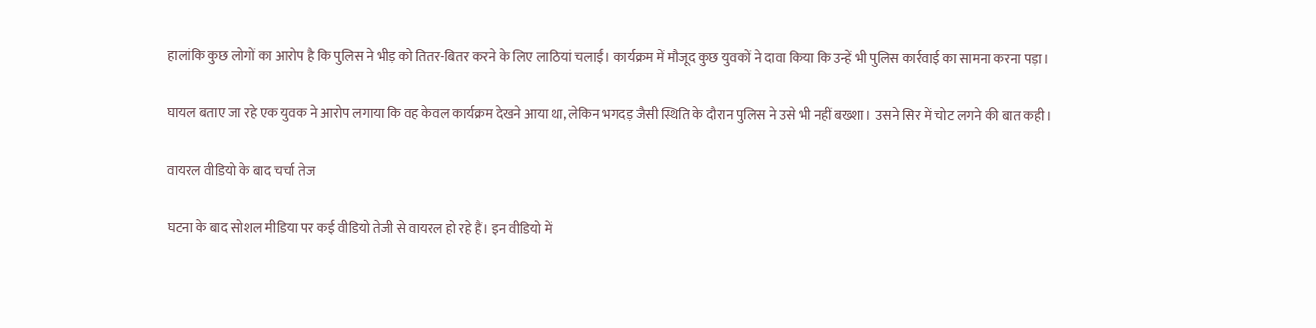हालांकि कुछ लोगों का आरोप है कि पुलिस ने भीड़ को तितर-बितर करने के लिए लाठियां चलाईं। कार्यक्रम में मौजूद कुछ युवकों ने दावा किया कि उन्हें भी पुलिस कार्रवाई का सामना करना पड़ा।

घायल बताए जा रहे एक युवक ने आरोप लगाया कि वह केवल कार्यक्रम देखने आया था, लेकिन भगदड़ जैसी स्थिति के दौरान पुलिस ने उसे भी नहीं बख्शा। उसने सिर में चोट लगने की बात कही।

वायरल वीडियो के बाद चर्चा तेज

घटना के बाद सोशल मीडिया पर कई वीडियो तेजी से वायरल हो रहे हैं। इन वीडियो में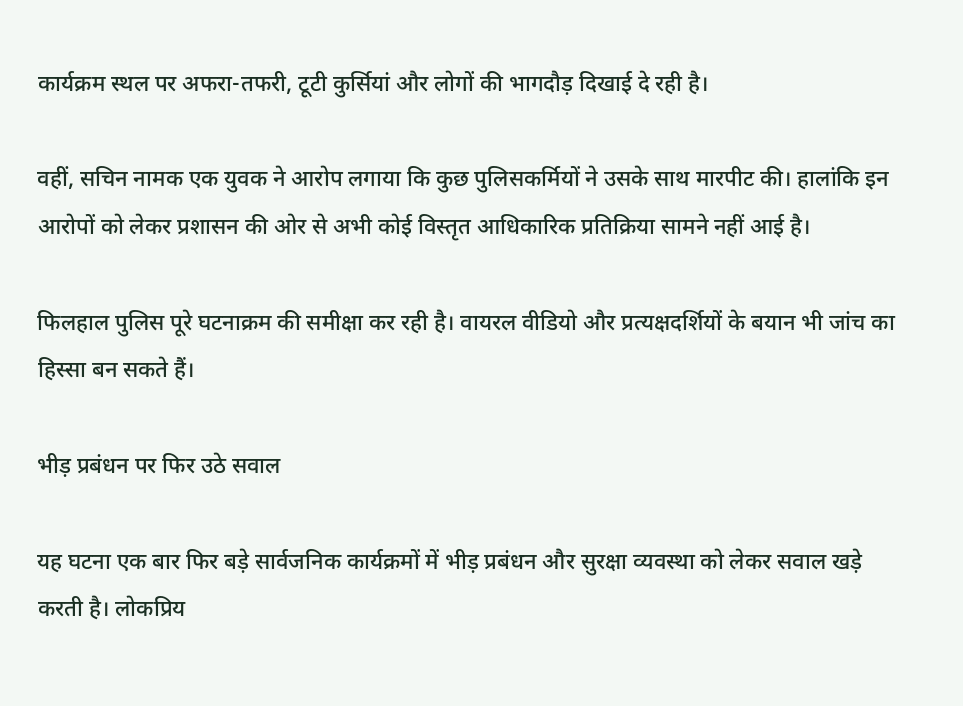कार्यक्रम स्थल पर अफरा-तफरी, टूटी कुर्सियां और लोगों की भागदौड़ दिखाई दे रही है।

वहीं, सचिन नामक एक युवक ने आरोप लगाया कि कुछ पुलिसकर्मियों ने उसके साथ मारपीट की। हालांकि इन आरोपों को लेकर प्रशासन की ओर से अभी कोई विस्तृत आधिकारिक प्रतिक्रिया सामने नहीं आई है।

फिलहाल पुलिस पूरे घटनाक्रम की समीक्षा कर रही है। वायरल वीडियो और प्रत्यक्षदर्शियों के बयान भी जांच का हिस्सा बन सकते हैं।

भीड़ प्रबंधन पर फिर उठे सवाल

यह घटना एक बार फिर बड़े सार्वजनिक कार्यक्रमों में भीड़ प्रबंधन और सुरक्षा व्यवस्था को लेकर सवाल खड़े करती है। लोकप्रिय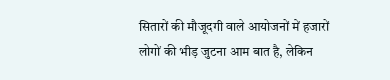सितारों की मौजूदगी वाले आयोजनों में हजारों लोगों की भीड़ जुटना आम बात है, लेकिन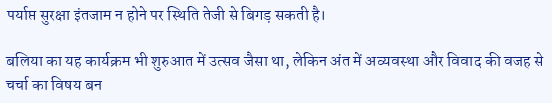पर्याप्त सुरक्षा इंतजाम न होने पर स्थिति तेजी से बिगड़ सकती है।

बलिया का यह कार्यक्रम भी शुरुआत में उत्सव जैसा था, लेकिन अंत में अव्यवस्था और विवाद की वजह से चर्चा का विषय बन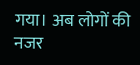गया। अब लोगों की नजर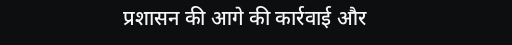प्रशासन की आगे की कार्रवाई और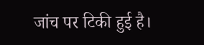जांच पर टिकी हुई है।